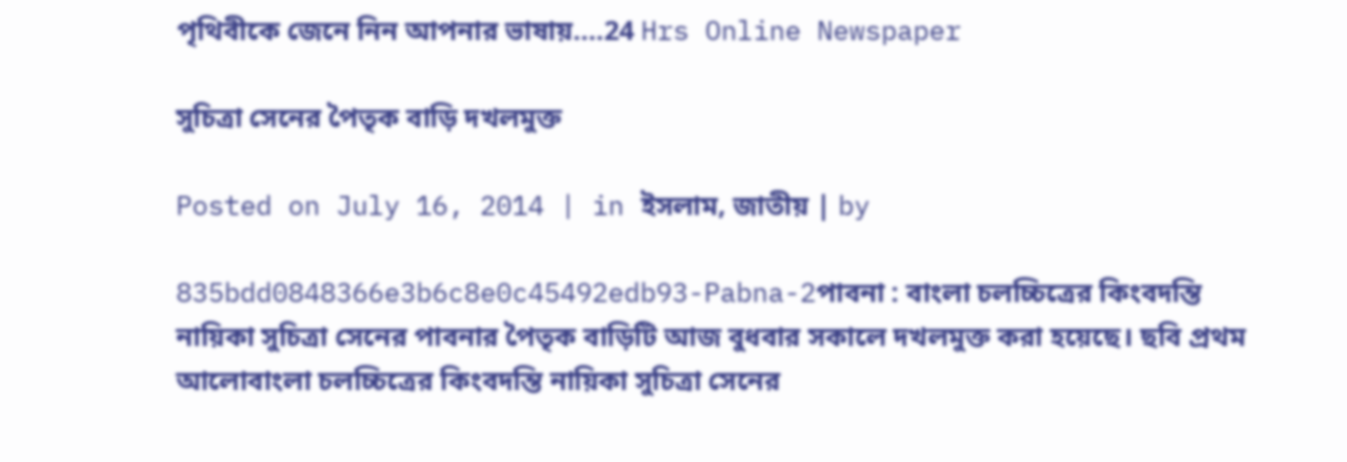পৃথিবীকে জেনে নিন আপনার ভাষায়….24 Hrs Online Newspaper

সুচিত্রা সেনের পৈতৃক বাড়ি দখলমুক্ত

Posted on July 16, 2014 | in ইসলাম, জাতীয় | by

835bdd0848366e3b6c8e0c45492edb93-Pabna-2পাবনা : বাংলা চলচ্চিত্রের কিংবদন্তি নায়িকা সুচিত্রা সেনের পাবনার পৈতৃক বাড়িটি আজ বুধবার সকালে দখলমুক্ত করা হয়েছে। ছবি প্রথম আলোবাংলা চলচ্চিত্রের কিংবদন্তি নায়িকা সুচিত্রা সেনের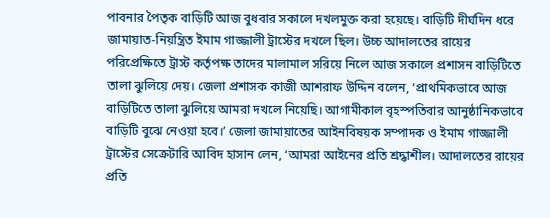পাবনার পৈতৃক বাড়িটি আজ বুধবার সকালে দখলমুক্ত করা হয়েছে। বাড়িটি দীর্ঘদিন ধরে জামায়াত-নিয়ন্ত্রিত ইমাম গাজ্জালী ট্রাস্টের দখলে ছিল। উচ্চ আদালতের রায়ের পরিপ্রেক্ষিতে ট্রাস্ট কর্তৃপক্ষ তাদের মালামাল সরিয়ে নিলে আজ সকালে প্রশাসন বাড়িটিতে তালা ঝুলিয়ে দেয়। জেলা প্রশাসক কাজী আশরাফ উদ্দিন বলেন, ‘প্রাথমিকভাবে আজ বাড়িটিতে তালা ঝুলিয়ে আমরা দখলে নিয়েছি। আগামীকাল বৃহস্পতিবার আনুষ্ঠানিকভাবে বাড়িটি বুঝে নেওয়া হবে।’ জেলা জামায়াতের আইনবিষয়ক সম্পাদক ও ইমাম গাজ্জালী ট্রাস্টের সেক্রেটারি আবিদ হাসান লেন, ‘আমরা আইনের প্রতি শ্রদ্ধাশীল। আদালতের রায়ের প্রতি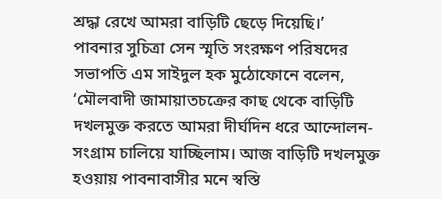শ্রদ্ধা রেখে আমরা বাড়িটি ছেড়ে দিয়েছি।’
পাবনার সুচিত্রা সেন স্মৃতি সংরক্ষণ পরিষদের সভাপতি এম সাইদুল হক মুঠোফোনে বলেন, ‘মৌলবাদী জামায়াতচক্রের কাছ থেকে বাড়িটি দখলমুক্ত করতে আমরা দীর্ঘদিন ধরে আন্দোলন-সংগ্রাম চালিয়ে যাচ্ছিলাম। আজ বাড়িটি দখলমুক্ত হওয়ায় পাবনাবাসীর মনে স্বস্তি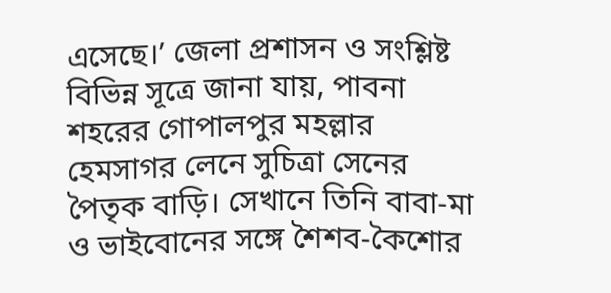এসেছে।’ জেলা প্রশাসন ও সংশ্লিষ্ট বিভিন্ন সূত্রে জানা যায়, পাবনা শহরের গোপালপুর মহল্লার হেমসাগর লেনে সুচিত্রা সেনের পৈতৃক বাড়ি। সেখানে তিনি বাবা-মা ও ভাইবোনের সঙ্গে শৈশব-কৈশোর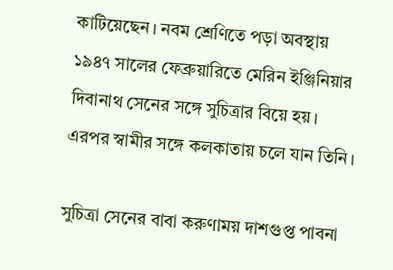কাটিয়েছেন। নবম শ্রেণিতে পড়া অবস্থায় ১৯৪৭ সালের ফেব্রুয়ারিতে মেরিন ইঞ্জিনিয়ার দিবানাথ সেনের সঙ্গে সুচিত্রার বিয়ে হয়। এরপর স্বামীর সঙ্গে কলকাতায় চলে যান তিনি।

সুচিত্রা সেনের বাবা করুণাময় দাশগুপ্ত পাবনা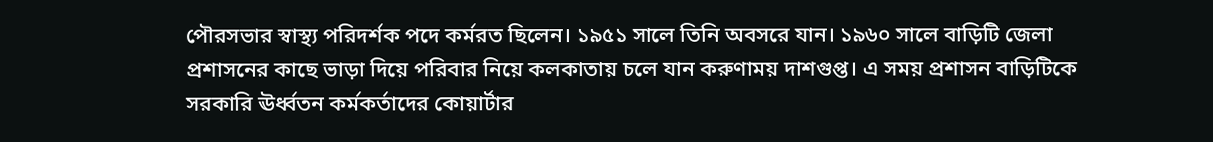পৌরসভার স্বাস্থ্য পরিদর্শক পদে কর্মরত ছিলেন। ১৯৫১ সালে তিনি অবসরে যান। ১৯৬০ সালে বাড়িটি জেলা প্রশাসনের কাছে ভাড়া দিয়ে পরিবার নিয়ে কলকাতায় চলে যান করুণাময় দাশগুপ্ত। এ সময় প্রশাসন বাড়িটিকে সরকারি ঊর্ধ্বতন কর্মকর্তাদের কোয়ার্টার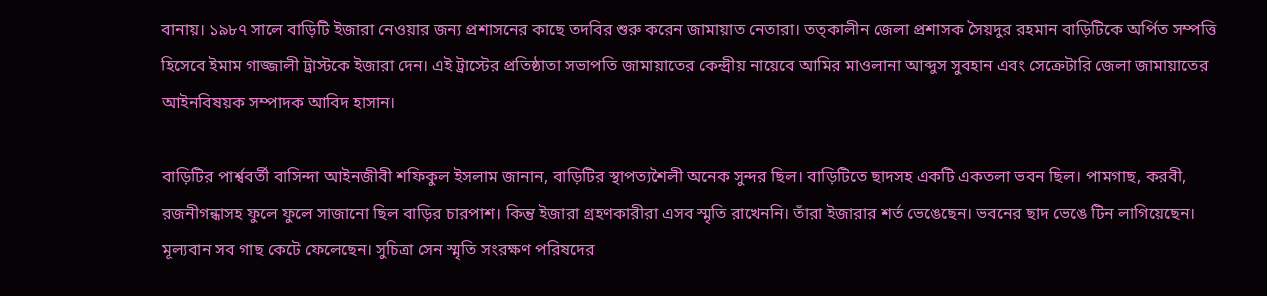বানায়। ১৯৮৭ সালে বাড়িটি ইজারা নেওয়ার জন্য প্রশাসনের কাছে তদবির শুরু করেন জামায়াত নেতারা। তত্কালীন জেলা প্রশাসক সৈয়দুর রহমান বাড়িটিকে অর্পিত সম্পত্তি হিসেবে ইমাম গাজ্জালী ট্রাস্টকে ইজারা দেন। এই ট্রাস্টের প্রতিষ্ঠাতা সভাপতি জামায়াতের কেন্দ্রীয় নায়েবে আমির মাওলানা আব্দুস সুবহান এবং সেক্রেটারি জেলা জামায়াতের আইনবিষয়ক সম্পাদক আবিদ হাসান।

বাড়িটির পার্শ্ববর্তী বাসিন্দা আইনজীবী শফিকুল ইসলাম জানান, বাড়িটির স্থাপত্যশৈলী অনেক সুন্দর ছিল। বাড়িটিতে ছাদসহ একটি একতলা ভবন ছিল। পামগাছ, করবী, রজনীগন্ধাসহ ফুলে ফুলে সাজানো ছিল বাড়ির চারপাশ। কিন্তু ইজারা গ্রহণকারীরা এসব স্মৃতি রাখেননি। তাঁরা ইজারার শর্ত ভেঙেছেন। ভবনের ছাদ ভেঙে টিন লাগিয়েছেন। মূল্যবান সব গাছ কেটে ফেলেছেন। সুচিত্রা সেন স্মৃতি সংরক্ষণ পরিষদের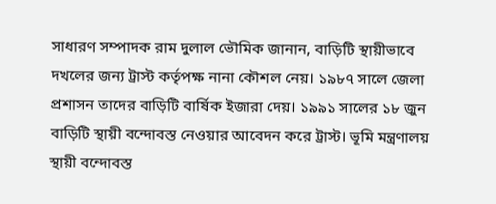সাধারণ সম্পাদক রাম দুলাল ভৌমিক জানান, বাড়িটি স্থায়ীভাবে দখলের জন্য ট্রাস্ট কর্তৃপক্ষ নানা কৌশল নেয়। ১৯৮৭ সালে জেলা প্রশাসন তাদের বাড়িটি বার্ষিক ইজারা দেয়। ১৯৯১ সালের ১৮ জুন বাড়িটি স্থায়ী বন্দোবস্ত নেওয়ার আবেদন করে ট্রাস্ট। ভূমি মন্ত্রণালয় স্থায়ী বন্দোবস্ত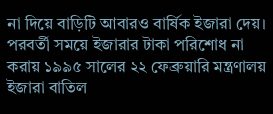না দিয়ে বাড়িটি আবারও বার্ষিক ইজারা দেয়। পরবর্তী সময়ে ইজারার টাকা পরিশোধ না করায় ১৯৯৫ সালের ২২ ফেব্রুয়ারি মন্ত্রণালয় ইজারা বাতিল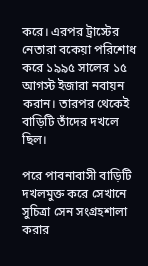করে। এরপর ট্রাস্টের নেতারা বকেয়া পরিশোধ করে ১৯৯৫ সালের ১৫ আগস্ট ইজারা নবায়ন করান। তারপর থেকেই বাড়িটি তাঁদের দখলে ছিল।

পরে পাবনাবাসী বাড়িটি দখলমুক্ত করে সেখানে সুচিত্রা সেন সংগ্রহশালা করার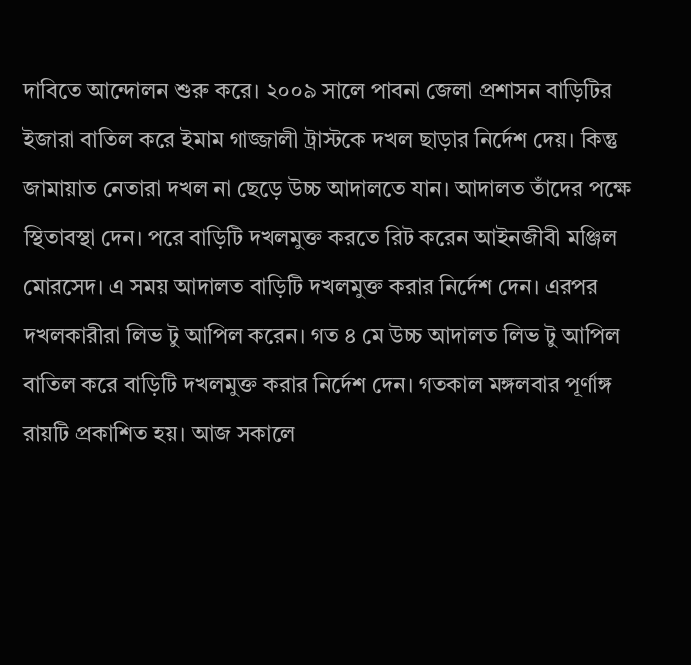দাবিতে আন্দোলন শুরু করে। ২০০৯ সালে পাবনা জেলা প্রশাসন বাড়িটির ইজারা বাতিল করে ইমাম গাজ্জালী ট্রাস্টকে দখল ছাড়ার নির্দেশ দেয়। কিন্তু জামায়াত নেতারা দখল না ছেড়ে উচ্চ আদালতে যান। আদালত তাঁদের পক্ষে স্থিতাবস্থা দেন। পরে বাড়িটি দখলমুক্ত করতে রিট করেন আইনজীবী মঞ্জিল মোরসেদ। এ সময় আদালত বাড়িটি দখলমুক্ত করার নির্দেশ দেন। এরপর দখলকারীরা লিভ টু আপিল করেন। গত ৪ মে উচ্চ আদালত লিভ টু আপিল বাতিল করে বাড়িটি দখলমুক্ত করার নির্দেশ দেন। গতকাল মঙ্গলবার পূর্ণাঙ্গ রায়টি প্রকাশিত হয়। আজ সকালে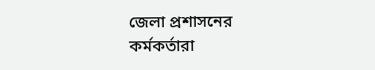জেলা প্রশাসনের কর্মকর্তারা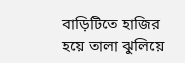বাড়িটিতে হাজির হয়ে তালা ঝুলিয়ে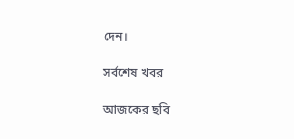দেন।

সর্বশেষ খবর

আজকের ছবি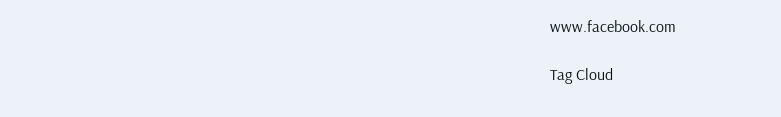www.facebook.com

Tag Cloud